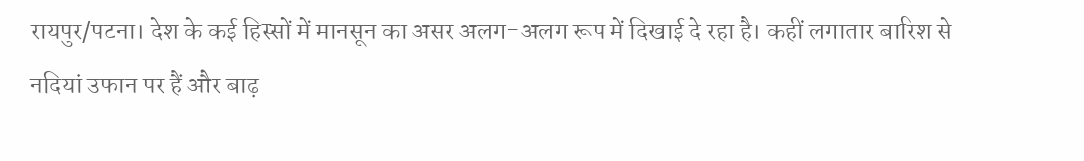रायपुर/पटना। देश के कई हिस्सों में मानसून का असर अलग-अलग रूप में दिखाई दे रहा है। कहीं लगातार बारिश से नदियां उफान पर हैं और बाढ़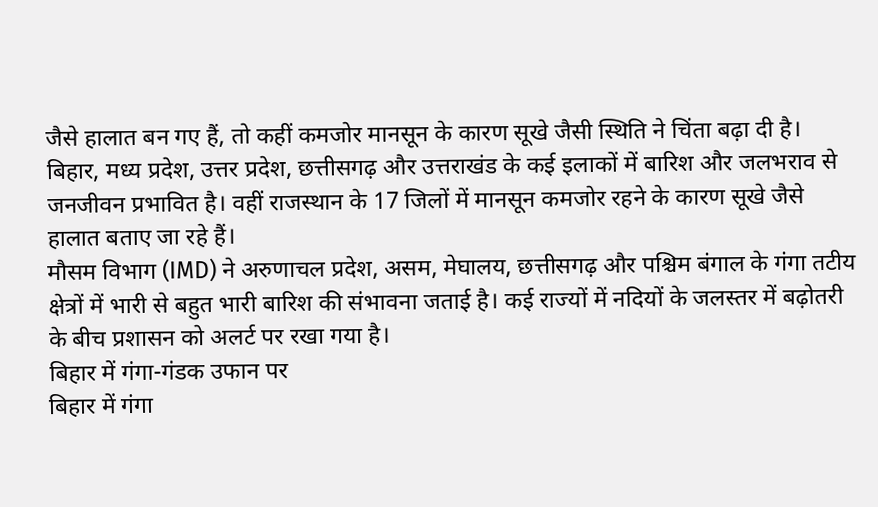जैसे हालात बन गए हैं, तो कहीं कमजोर मानसून के कारण सूखे जैसी स्थिति ने चिंता बढ़ा दी है। बिहार, मध्य प्रदेश, उत्तर प्रदेश, छत्तीसगढ़ और उत्तराखंड के कई इलाकों में बारिश और जलभराव से जनजीवन प्रभावित है। वहीं राजस्थान के 17 जिलों में मानसून कमजोर रहने के कारण सूखे जैसे हालात बताए जा रहे हैं।
मौसम विभाग (IMD) ने अरुणाचल प्रदेश, असम, मेघालय, छत्तीसगढ़ और पश्चिम बंगाल के गंगा तटीय क्षेत्रों में भारी से बहुत भारी बारिश की संभावना जताई है। कई राज्यों में नदियों के जलस्तर में बढ़ोतरी के बीच प्रशासन को अलर्ट पर रखा गया है।
बिहार में गंगा-गंडक उफान पर
बिहार में गंगा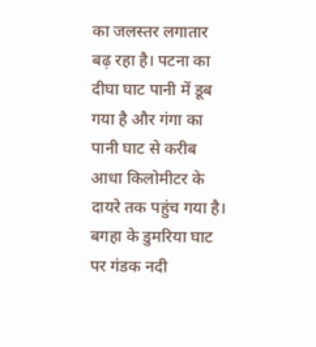का जलस्तर लगातार बढ़ रहा है। पटना का दीघा घाट पानी में डूब गया है और गंगा का पानी घाट से करीब आधा किलोमीटर के दायरे तक पहुंच गया है। बगहा के डुमरिया घाट पर गंडक नदी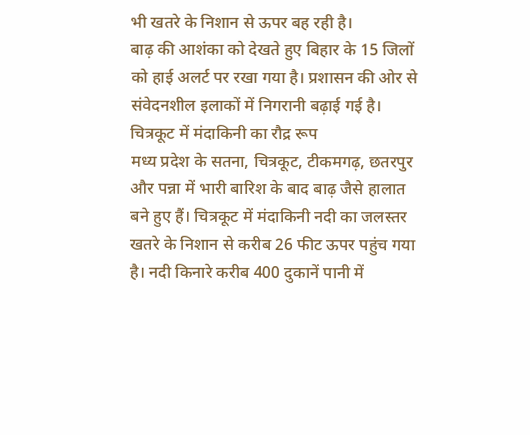भी खतरे के निशान से ऊपर बह रही है।
बाढ़ की आशंका को देखते हुए बिहार के 15 जिलों को हाई अलर्ट पर रखा गया है। प्रशासन की ओर से संवेदनशील इलाकों में निगरानी बढ़ाई गई है।
चित्रकूट में मंदाकिनी का रौद्र रूप
मध्य प्रदेश के सतना, चित्रकूट, टीकमगढ़, छतरपुर और पन्ना में भारी बारिश के बाद बाढ़ जैसे हालात बने हुए हैं। चित्रकूट में मंदाकिनी नदी का जलस्तर खतरे के निशान से करीब 26 फीट ऊपर पहुंच गया है। नदी किनारे करीब 400 दुकानें पानी में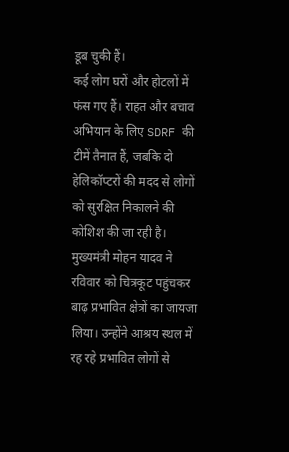डूब चुकी हैं।
कई लोग घरों और होटलों में फंस गए हैं। राहत और बचाव अभियान के लिए SDRF की टीमें तैनात हैं, जबकि दो हेलिकॉप्टरों की मदद से लोगों को सुरक्षित निकालने की कोशिश की जा रही है।
मुख्यमंत्री मोहन यादव ने रविवार को चित्रकूट पहुंचकर बाढ़ प्रभावित क्षेत्रों का जायजा लिया। उन्होंने आश्रय स्थल में रह रहे प्रभावित लोगों से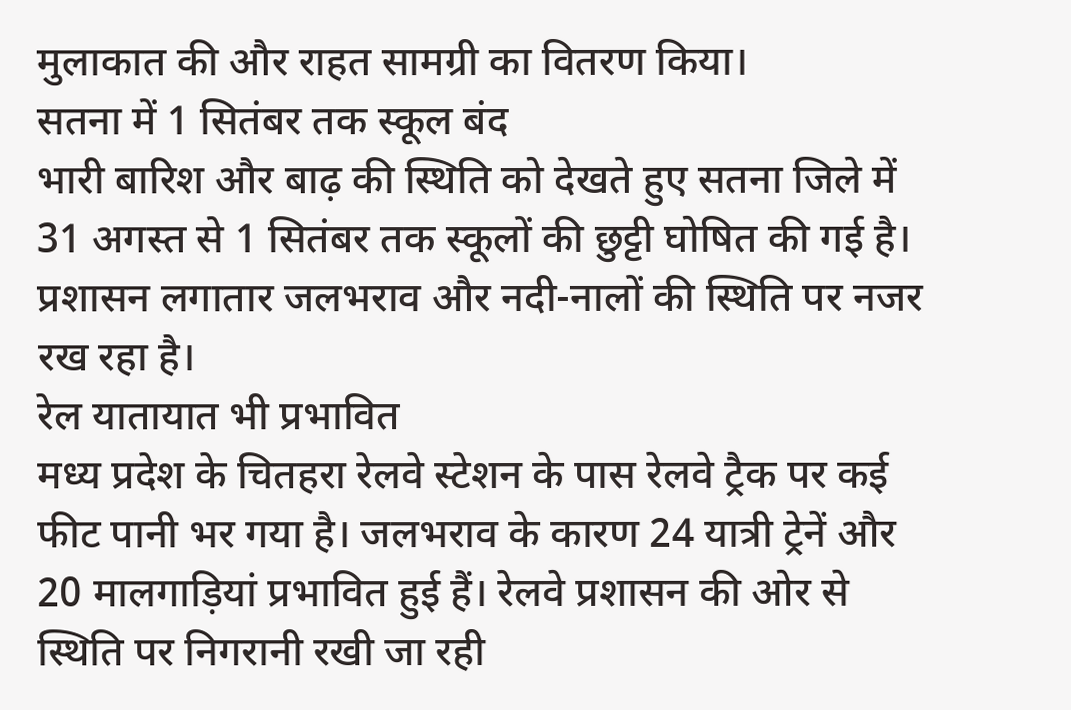मुलाकात की और राहत सामग्री का वितरण किया।
सतना में 1 सितंबर तक स्कूल बंद
भारी बारिश और बाढ़ की स्थिति को देखते हुए सतना जिले में 31 अगस्त से 1 सितंबर तक स्कूलों की छुट्टी घोषित की गई है। प्रशासन लगातार जलभराव और नदी-नालों की स्थिति पर नजर रख रहा है।
रेल यातायात भी प्रभावित
मध्य प्रदेश के चितहरा रेलवे स्टेशन के पास रेलवे ट्रैक पर कई फीट पानी भर गया है। जलभराव के कारण 24 यात्री ट्रेनें और 20 मालगाड़ियां प्रभावित हुई हैं। रेलवे प्रशासन की ओर से स्थिति पर निगरानी रखी जा रही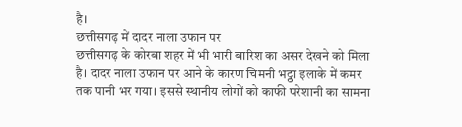है।
छत्तीसगढ़ में दादर नाला उफान पर
छत्तीसगढ़ के कोरबा शहर में भी भारी बारिश का असर देखने को मिला है। दादर नाला उफान पर आने के कारण चिमनी भट्ठा इलाके में कमर तक पानी भर गया। इससे स्थानीय लोगों को काफी परेशानी का सामना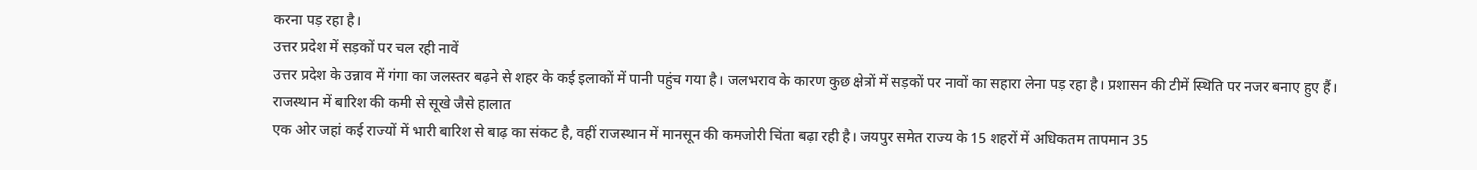करना पड़ रहा है।
उत्तर प्रदेश में सड़कों पर चल रही नावें
उत्तर प्रदेश के उन्नाव में गंगा का जलस्तर बढ़ने से शहर के कई इलाकों में पानी पहुंच गया है। जलभराव के कारण कुछ क्षेत्रों में सड़कों पर नावों का सहारा लेना पड़ रहा है। प्रशासन की टीमें स्थिति पर नजर बनाए हुए हैं।
राजस्थान में बारिश की कमी से सूखे जैसे हालात
एक ओर जहां कई राज्यों में भारी बारिश से बाढ़ का संकट है, वहीं राजस्थान में मानसून की कमजोरी चिंता बढ़ा रही है। जयपुर समेत राज्य के 15 शहरों में अधिकतम तापमान 35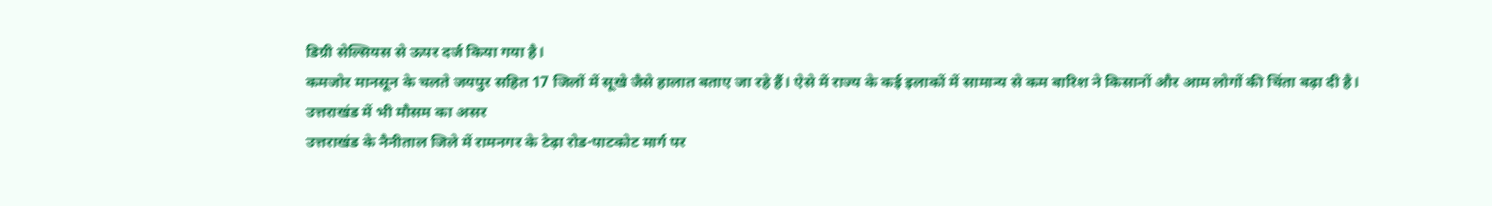डिग्री सेल्सियस से ऊपर दर्ज किया गया है।
कमजोर मानसून के चलते जयपुर सहित 17 जिलों में सूखे जैसे हालात बताए जा रहे हैं। ऐसे में राज्य के कई इलाकों में सामान्य से कम बारिश ने किसानों और आम लोगों की चिंता बढ़ा दी है।
उत्तराखंड में भी मौसम का असर
उत्तराखंड के नैनीताल जिले में रामनगर के टेढ़ा रोड-पाटकोट मार्ग पर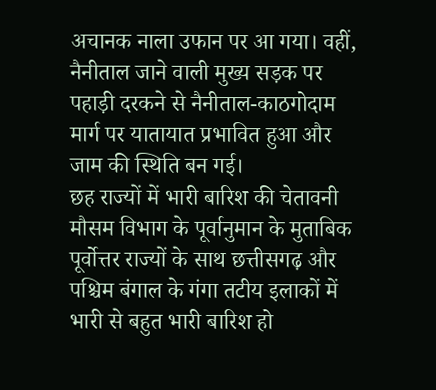अचानक नाला उफान पर आ गया। वहीं, नैनीताल जाने वाली मुख्य सड़क पर पहाड़ी दरकने से नैनीताल-काठगोदाम मार्ग पर यातायात प्रभावित हुआ और जाम की स्थिति बन गई।
छह राज्यों में भारी बारिश की चेतावनी
मौसम विभाग के पूर्वानुमान के मुताबिक पूर्वोत्तर राज्यों के साथ छत्तीसगढ़ और पश्चिम बंगाल के गंगा तटीय इलाकों में भारी से बहुत भारी बारिश हो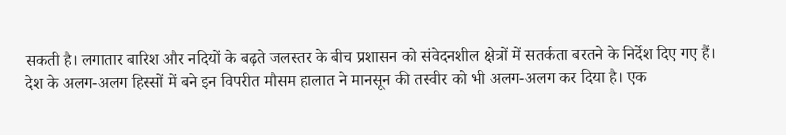सकती है। लगातार बारिश और नदियों के बढ़ते जलस्तर के बीच प्रशासन को संवेदनशील क्षेत्रों में सतर्कता बरतने के निर्देश दिए गए हैं।
देश के अलग-अलग हिस्सों में बने इन विपरीत मौसम हालात ने मानसून की तस्वीर को भी अलग-अलग कर दिया है। एक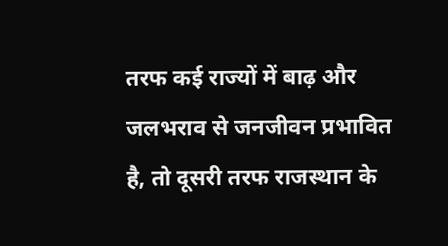तरफ कई राज्यों में बाढ़ और जलभराव से जनजीवन प्रभावित है, तो दूसरी तरफ राजस्थान के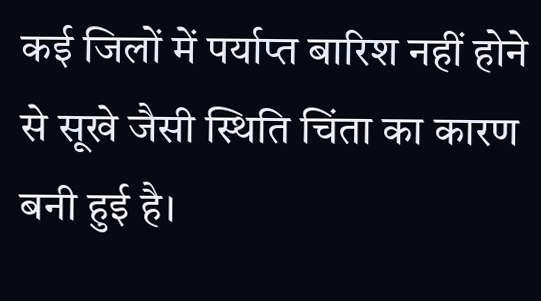कई जिलों में पर्याप्त बारिश नहीं होने से सूखे जैसी स्थिति चिंता का कारण बनी हुई है।